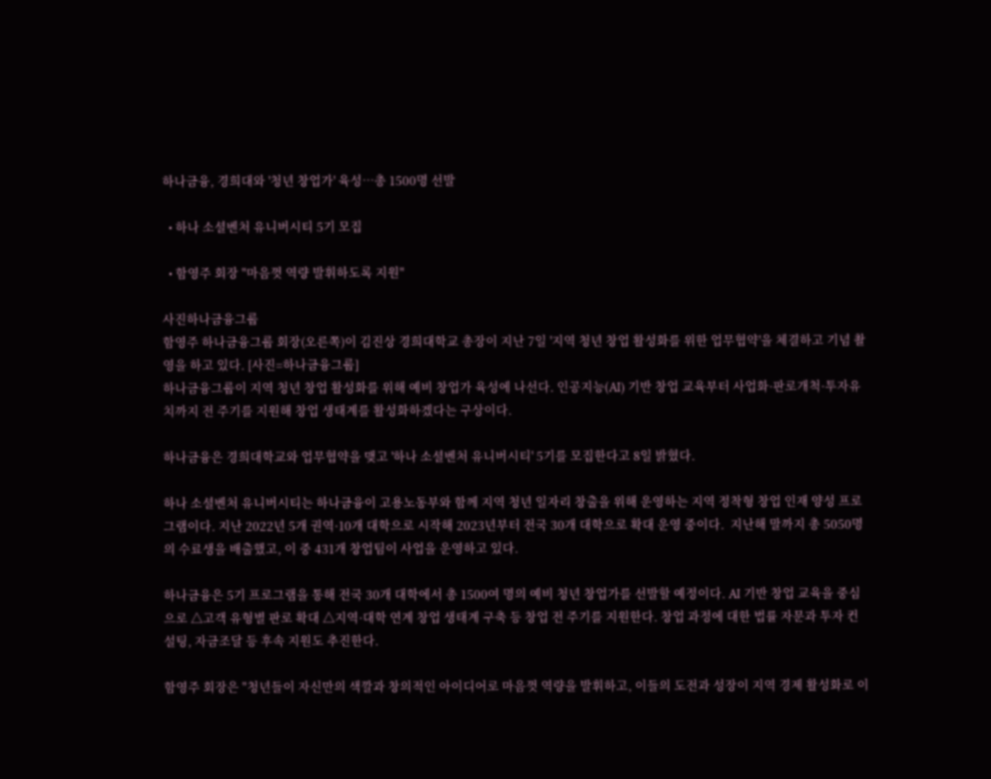하나금융, 경희대와 '청년 창업가' 육성…총 1500명 선발

  • 하나 소셜벤처 유니버시티 5기 모집

  • 함영주 회장 "마음껏 역량 발휘하도록 지원"

사진하나금융그룹
함영주 하나금융그룹 회장(오른쪽)이 김진상 경희대학교 총장이 지난 7일 '지역 청년 창업 활성화를 위한 업무협약'을 체결하고 기념 촬영을 하고 있다. [사진=하나금융그룹]
하나금융그룹이 지역 청년 창업 활성화를 위해 예비 창업가 육성에 나선다. 인공지능(AI) 기반 창업 교육부터 사업화·판로개척·투자유치까지 전 주기를 지원해 창업 생태계를 활성화하겠다는 구상이다.

하나금융은 경희대학교와 업무협약을 맺고 '하나 소셜벤처 유니버시티' 5기를 모집한다고 8일 밝혔다.

하나 소셜벤처 유니버시티는 하나금융이 고용노동부와 함께 지역 청년 일자리 창출을 위해 운영하는 지역 정착형 창업 인재 양성 프로그램이다. 지난 2022년 5개 권역·10개 대학으로 시작해 2023년부터 전국 30개 대학으로 확대 운영 중이다.  지난해 말까지 총 5050명의 수료생을 배출했고, 이 중 431개 창업팀이 사업을 운영하고 있다.

하나금융은 5기 프로그램을 통해 전국 30개 대학에서 총 1500여 명의 예비 청년 창업가를 선발할 예정이다. AI 기반 창업 교육을 중심으로 △고객 유형별 판로 확대 △지역·대학 연계 창업 생태계 구축 등 창업 전 주기를 지원한다. 창업 과정에 대한 법률 자문과 투자 컨설팅, 자금조달 등 후속 지원도 추진한다.

함영주 회장은 "청년들이 자신만의 색깔과 창의적인 아이디어로 마음껏 역량을 발휘하고, 이들의 도전과 성장이 지역 경제 활성화로 이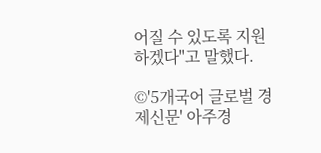어질 수 있도록 지원하겠다"고 말했다.

©'5개국어 글로벌 경제신문' 아주경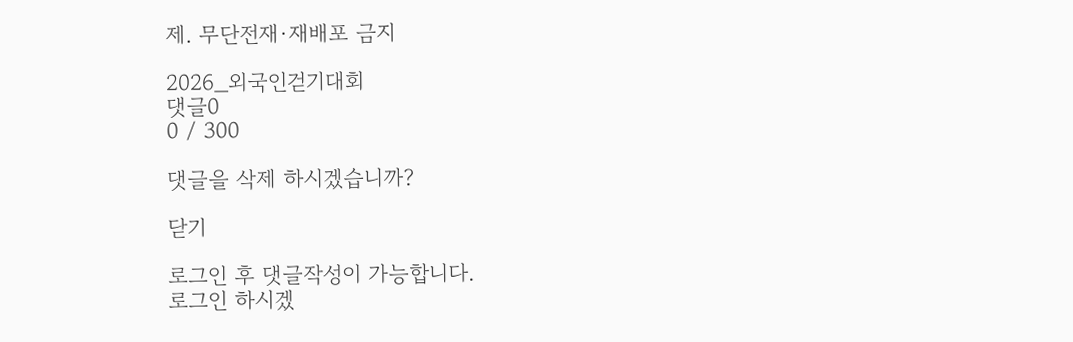제. 무단전재·재배포 금지

2026_외국인걷기대회
댓글0
0 / 300

댓글을 삭제 하시겠습니까?

닫기

로그인 후 댓글작성이 가능합니다.
로그인 하시겠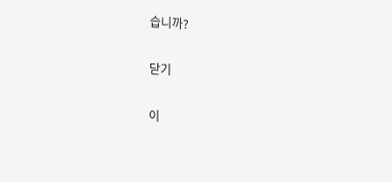습니까?

닫기

이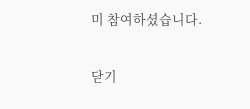미 참여하셨습니다.

닫기